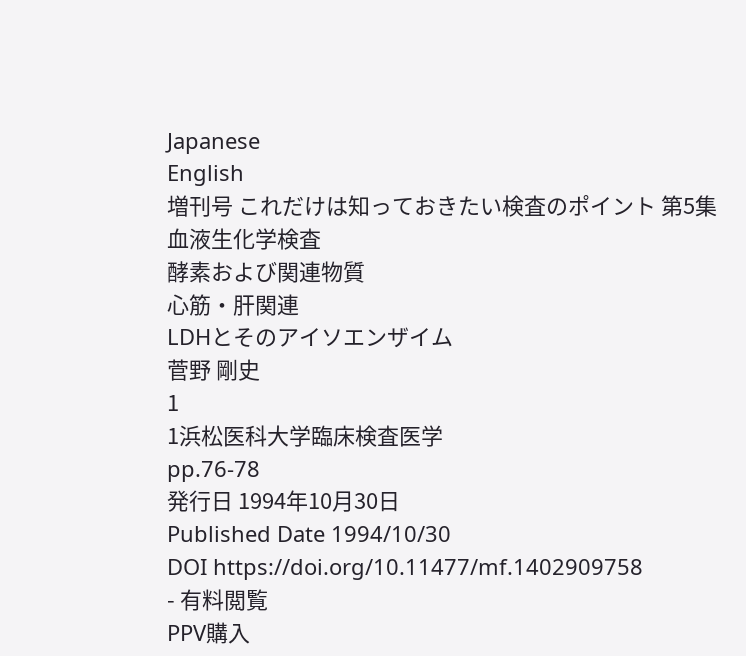Japanese
English
増刊号 これだけは知っておきたい検査のポイント 第5集
血液生化学検査
酵素および関連物質
心筋・肝関連
LDHとそのアイソエンザイム
菅野 剛史
1
1浜松医科大学臨床検査医学
pp.76-78
発行日 1994年10月30日
Published Date 1994/10/30
DOI https://doi.org/10.11477/mf.1402909758
- 有料閲覧
PPV購入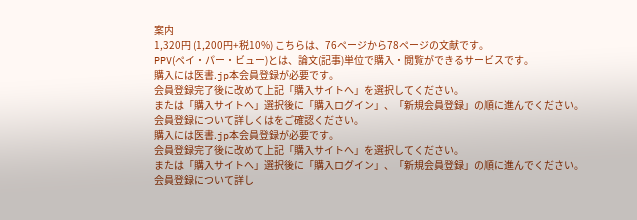案内
1,320円 (1,200円+税10%) こちらは、76ページから78ページの文献です。
PPV(ペイ・パー・ビュー)とは、論文(記事)単位で購入・閲覧ができるサービスです。
購入には医書.jp本会員登録が必要です。
会員登録完了後に改めて上記「購入サイトへ」を選択してください。
または「購入サイトへ」選択後に「購入ログイン」、「新規会員登録」の順に進んでください。
会員登録について詳しくはをご確認ください。
購入には医書.jp本会員登録が必要です。
会員登録完了後に改めて上記「購入サイトへ」を選択してください。
または「購入サイトへ」選択後に「購入ログイン」、「新規会員登録」の順に進んでください。
会員登録について詳し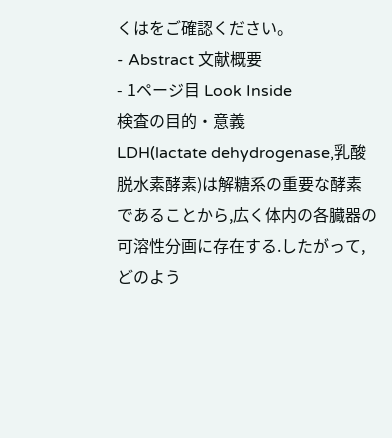くはをご確認ください。
- Abstract 文献概要
- 1ページ目 Look Inside
検査の目的・意義
LDH(lactate dehydrogenase,乳酸脱水素酵素)は解糖系の重要な酵素であることから,広く体内の各臓器の可溶性分画に存在する.したがって,どのよう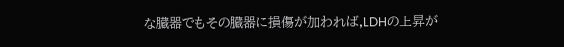な臓器でもその臓器に損傷が加われば,LDHの上昇が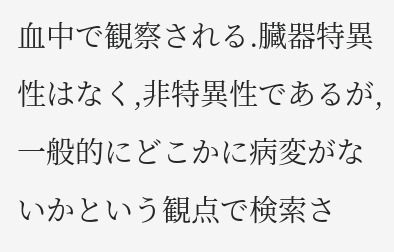血中で観察される.臓器特異性はなく,非特異性であるが,一般的にどこかに病変がないかという観点で検索さ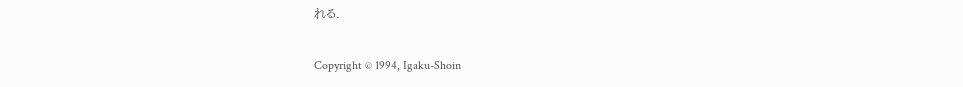れる.

Copyright © 1994, Igaku-Shoin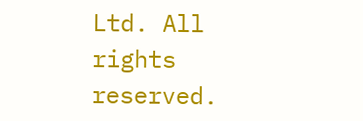Ltd. All rights reserved.